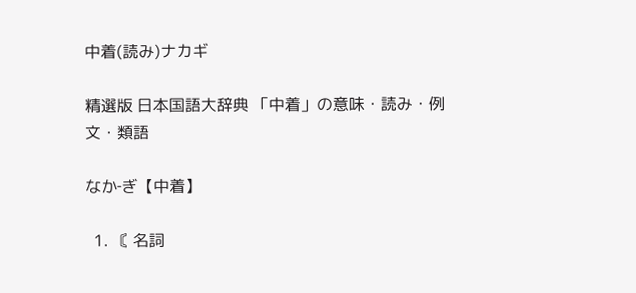中着(読み)ナカギ

精選版 日本国語大辞典 「中着」の意味・読み・例文・類語

なか‐ぎ【中着】

  1. 〘 名詞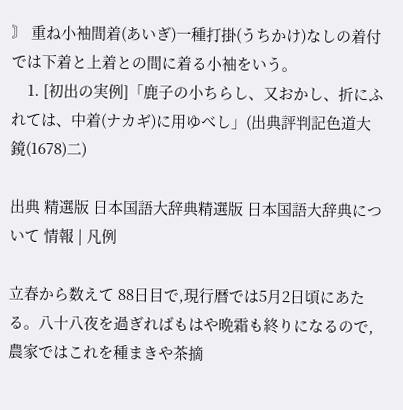〙 重ね小袖間着(あいぎ)一種打掛(うちかけ)なしの着付では下着と上着との間に着る小袖をいう。
    1. [初出の実例]「鹿子の小ちらし、又おかし、折にふれては、中着(ナカギ)に用ゆべし」(出典評判記色道大鏡(1678)二)

出典 精選版 日本国語大辞典精選版 日本国語大辞典について 情報 | 凡例

立春から数えて 88日目で,現行暦では5月2日頃にあたる。八十八夜を過ぎればもはや晩霜も終りになるので,農家ではこれを種まきや茶摘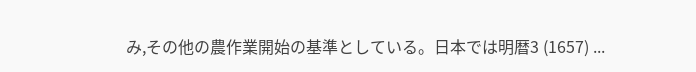み,その他の農作業開始の基準としている。日本では明暦3 (1657) ...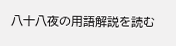八十八夜の用語解説を読む